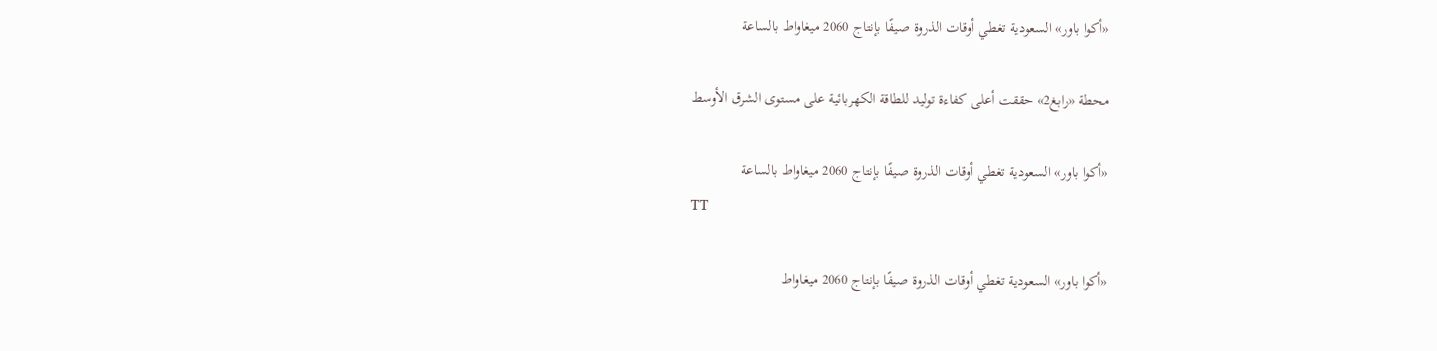«أكوا باور» السعودية تغطي أوقات الذروة صيفًا بإنتاج 2060 ميغاواط بالساعة

محطة «رابغ2» حققت أعلى كفاءة توليد للطاقة الكهربائية على مستوى الشرق الأوسط

«أكوا باور» السعودية تغطي أوقات الذروة صيفًا بإنتاج 2060 ميغاواط بالساعة
TT

«أكوا باور» السعودية تغطي أوقات الذروة صيفًا بإنتاج 2060 ميغاواط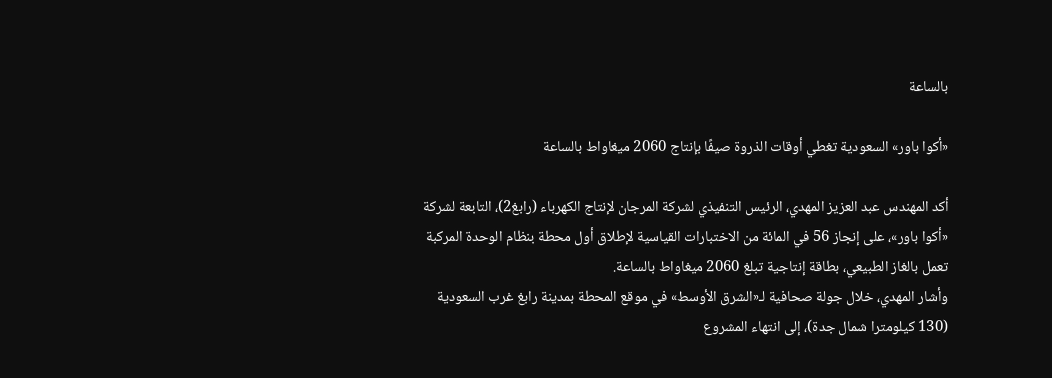بالساعة

«أكوا باور» السعودية تغطي أوقات الذروة صيفًا بإنتاج 2060 ميغاواط بالساعة

أكد المهندس عبد العزيز المهدي، الرئيس التنفيذي لشركة المرجان لإنتاج الكهرباء (رابغ2)، التابعة لشركة «أكوا باور»، على إنجاز 56 في المائة من الاختبارات القياسية لإطلاق أول محطة بنظام الوحدة المركبة تعمل بالغاز الطبيعي، بطاقة إنتاجية تبلغ 2060 ميغاواط بالساعة.
وأشار المهدي، خلال جولة صحافية لـ«الشرق الأوسط» في موقع المحطة بمدينة رابغ غرب السعودية (130 كيلومترا شمال جدة)، إلى انتهاء المشروع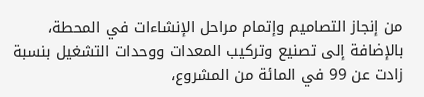من إنجاز التصاميم وإتمام مراحل الإنشاءات في المحطة، بالإضافة إلى تصنيع وتركيب المعدات ووحدات التشغيل بنسبة زادت عن 99 في المائة من المشروع،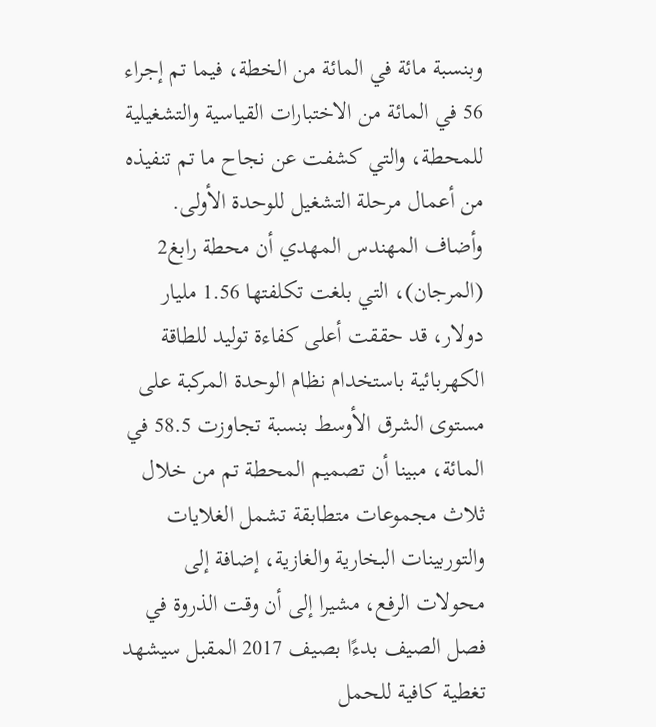وبنسبة مائة في المائة من الخطة، فيما تم إجراء 56 في المائة من الاختبارات القياسية والتشغيلية للمحطة، والتي كشفت عن نجاح ما تم تنفيذه من أعمال مرحلة التشغيل للوحدة الأولى.
وأضاف المهندس المهدي أن محطة رابغ2 (المرجان)، التي بلغت تكلفتها 1.56 مليار دولار، قد حققت أعلى كفاءة توليد للطاقة الكهربائية باستخدام نظام الوحدة المركبة على مستوى الشرق الأوسط بنسبة تجاوزت 58.5 في المائة، مبينا أن تصميم المحطة تم من خلال ثلاث مجموعات متطابقة تشمل الغلايات والتوربينات البخارية والغازية، إضافة إلى محولات الرفع، مشيرا إلى أن وقت الذروة في فصل الصيف بدءًا بصيف 2017 المقبل سيشهد تغطية كافية للحمل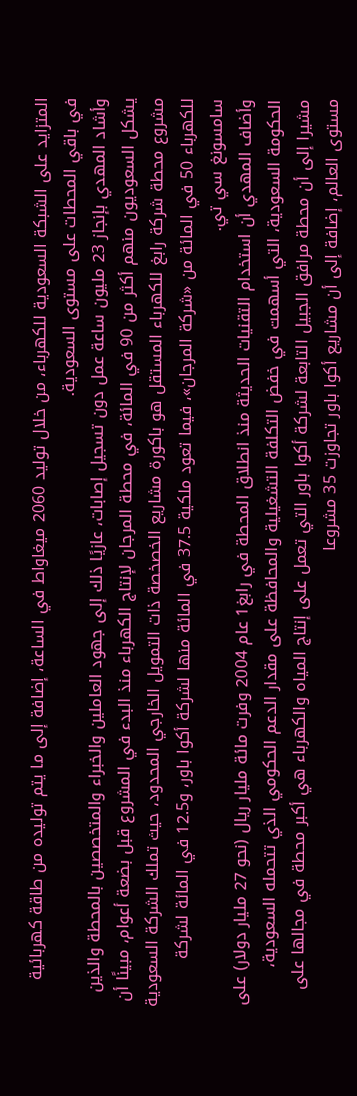المتزايد على الشبكة السعودية للكهرباء، من خلال توليد 2060 ميغاواط في الساعة، إضافة إلى ما يتم توليده من طاقة كهربائية في باقي المحطات على مستوى السعودية.
وأشاد المهدي بإنجاز 23 مليون ساعة عمل دون تسجيل إصابات، عازيًا ذلك إلى جهود العاملين والخبراء والمتخصصين بالمحطة والذين يشكل السعوديون منهم أكثر من 90 في المائة، في محطة المرجان لإنتاج الكهرباء منذ البدء في المشروع قبل بضعة أعوام، مبينًا أن مشروع محطة شركة رابغ للكهرباء المستقل هو باكورة مشاريع الخصخصة ذات التمويل الخارجي المحدود، حيث تملك الشركة السعودية للكهرباء 50 في المائة من «شركة المرجان»، فيما تعود ملكية 37.5 في المائة منها لشركة أكوا باور، و12.5 في المائة لشركة سامسونغ سي تي.
وأضاف المهدي أن استخدام التقنيات الحديثة منذ انطلاق المحطة في رابغ1 عام 2004 وفرت مائة مليار ريال (نحو 27 مليار دولار) على الحكومة السعودية، التي أسهمت في خفض التكلفة التشغيلية والمحافظة على مقدار الدعم الحكومي الذي تتحمله السعودية، مشيرا إلى أن محطة مرافق الجبيل التابعة لشركة أكوا باور التي تعمل على إنتاج المياه والكهرباء هي أكبر محطة في مجالها على مستوى العالم، إضافة إلى أن مشاريع أكوا باور تجاوزت 35 مشروعا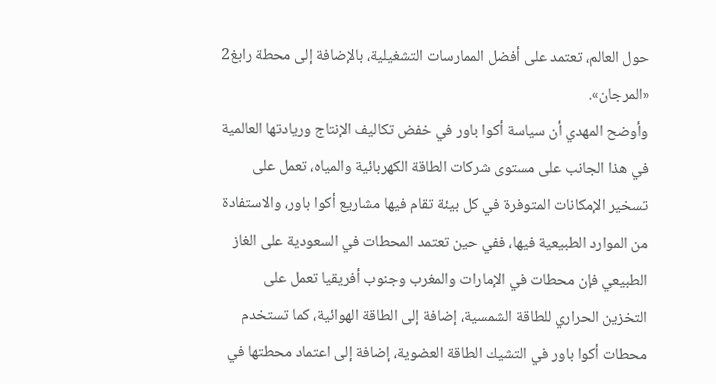حول العالم، تعتمد على أفضل الممارسات التشغيلية، بالإضافة إلى محطة رابغ2 «المرجان».
وأوضح المهدي أن سياسة أكوا باور في خفض تكاليف الإنتاج وريادتها العالمية في هذا الجانب على مستوى شركات الطاقة الكهربائية والمياه، تعمل على تسخير الإمكانات المتوفرة في كل بيئة تقام فيها مشاريع أكوا باور، والاستفادة من الموارد الطبيعية فيها، ففي حين تعتمد المحطات في السعودية على الغاز الطبيعي فإن محطات في الإمارات والمغرب وجنوب أفريقيا تعمل على التخزين الحراري للطاقة الشمسية، إضافة إلى الطاقة الهوائية، كما تستخدم محطات أكوا باور في التشيك الطاقة العضوية، إضافة إلى اعتماد محطتها في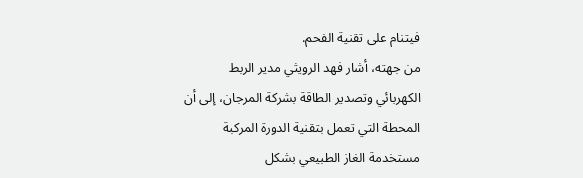فيتنام على تقنية الفحم.
من جهته، أشار فهد الرويثي مدير الربط الكهربائي وتصدير الطاقة بشركة المرجان، إلى أن المحطة التي تعمل بتقنية الدورة المركبة مستخدمة الغاز الطبيعي بشكل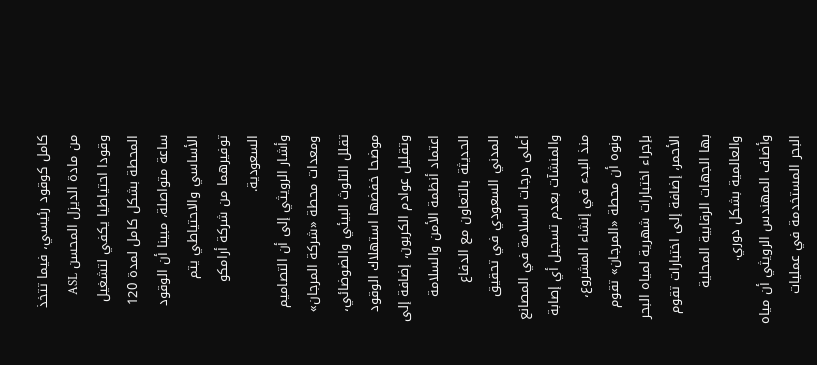كامل كوقود رئيسي، فيما تتخذ من مادة الديزل المحسن ASL وقودا احتياطيا يكفي لتشغيل المحطة بشكل كامل لمدة 120 ساعة متواصلة، مبينا أن الوقود الأساسي والاحتياطي يتم توفيرهما من شركة أرامكو السعودية.
وأشار الرويثي إلى أن التصاميم ومعدات محطة «شركة المرجان» تقلل التلوث البيئي والضوضائي، موضحا خفضها استهلاك الوقود وتقليل عوادم الكربون، إضافة إلى اعتماد أنظمة الأمن والسلامة الحديثة بالتعاون مع الدفاع المدني السعودي في تحقيق أعلى درجات السلامة في المصانع والمنشآت بعدم تسجيل أي إصابة منذ البدء في إنشاء المشروع، ونوه أن محطة «المرجان» تقوم بإجراء اختبارات شهرية لمياه البحر الأحمر، إضافة إلى اختبارات تقوم بها الجهات الرقابية المحلية والعالمية بشكل دوري.
وأضاف المهندس الرويثي أن مياه البحر المستخدمة في عمليات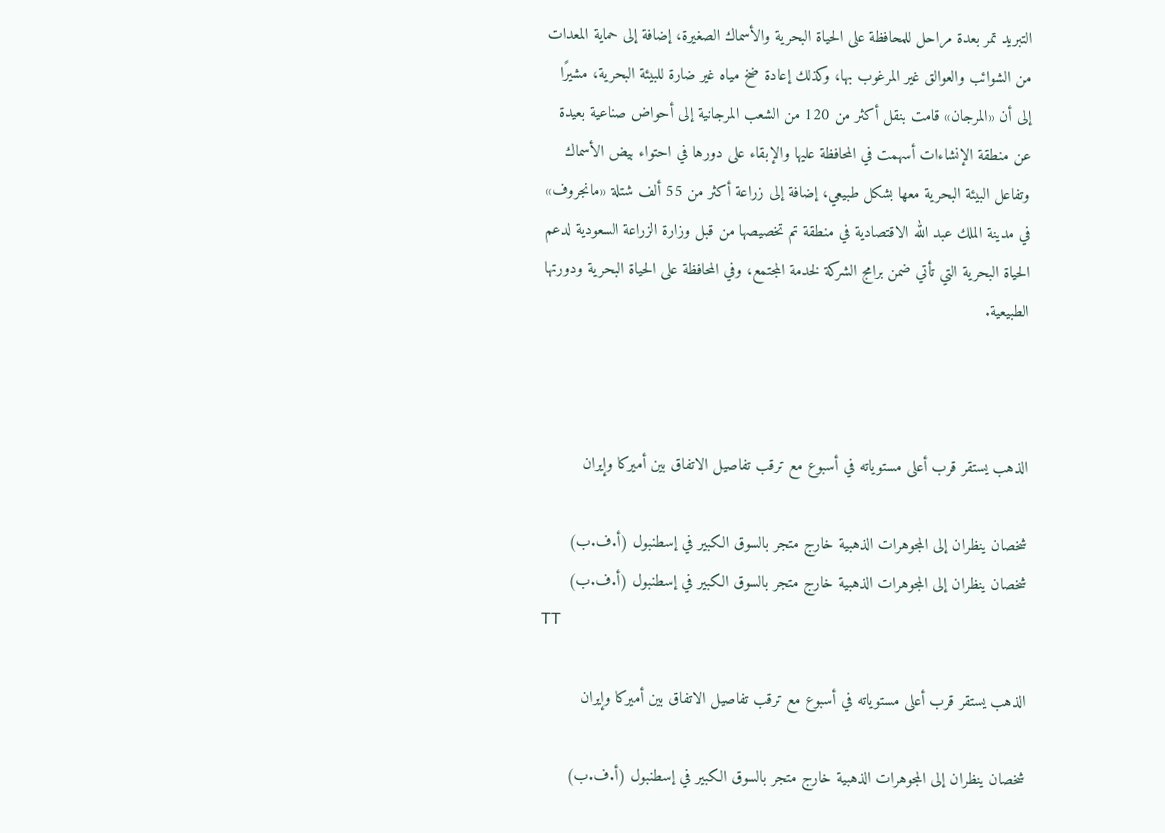التبريد تمر بعدة مراحل للمحافظة على الحياة البحرية والأسماك الصغيرة، إضافة إلى حماية المعدات من الشوائب والعوالق غير المرغوب بها، وكذلك إعادة ضخ مياه غير ضارة للبيئة البحرية، مشيرًا إلى أن «المرجان» قامت بنقل أكثر من 120 من الشعب المرجانية إلى أحواض صناعية بعيدة عن منطقة الإنشاءات أسهمت في المحافظة عليها والإبقاء على دورها في احتواء بيض الأسماك وتفاعل البيئة البحرية معها بشكل طبيعي، إضافة إلى زراعة أكثر من 55 ألف شتلة «مانجروف» في مدينة الملك عبد الله الاقتصادية في منطقة تم تخصيصها من قبل وزارة الزراعة السعودية لدعم الحياة البحرية التي تأتي ضمن برامج الشركة لخدمة المجتمع، وفي المحافظة على الحياة البحرية ودورتها الطبيعية.



الذهب يستقر قرب أعلى مستوياته في أسبوع مع ترقب تفاصيل الاتفاق بين أميركا وإيران

شخصان ينظران إلى المجوهرات الذهبية خارج متجر بالسوق الكبير في إسطنبول (أ.ف.ب)
شخصان ينظران إلى المجوهرات الذهبية خارج متجر بالسوق الكبير في إسطنبول (أ.ف.ب)
TT

الذهب يستقر قرب أعلى مستوياته في أسبوع مع ترقب تفاصيل الاتفاق بين أميركا وإيران

شخصان ينظران إلى المجوهرات الذهبية خارج متجر بالسوق الكبير في إسطنبول (أ.ف.ب)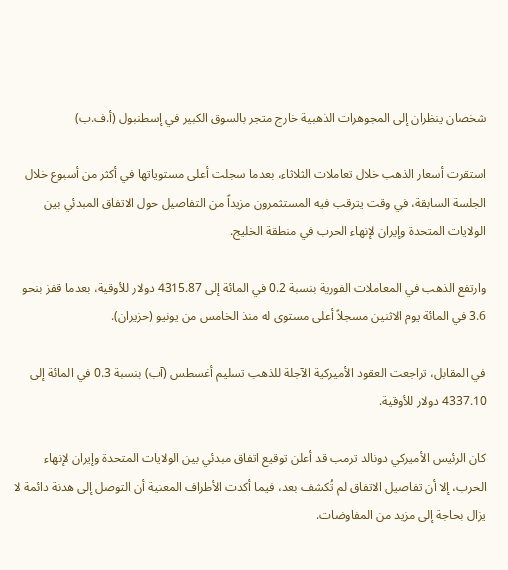شخصان ينظران إلى المجوهرات الذهبية خارج متجر بالسوق الكبير في إسطنبول (أ.ف.ب)

استقرت أسعار الذهب خلال تعاملات الثلاثاء، بعدما سجلت أعلى مستوياتها في أكثر من أسبوع خلال الجلسة السابقة، في وقت يترقب فيه المستثمرون مزيداً من التفاصيل حول الاتفاق المبدئي بين الولايات المتحدة وإيران لإنهاء الحرب في منطقة الخليج.

وارتفع الذهب في المعاملات الفورية بنسبة 0.2 في المائة إلى 4315.87 دولار للأوقية، بعدما قفز بنحو 3.6 في المائة يوم الاثنين مسجلاً أعلى مستوى له منذ الخامس من يونيو (حزيران).

في المقابل، تراجعت العقود الأميركية الآجلة للذهب تسليم أغسطس (آب) بنسبة 0.3 في المائة إلى 4337.10 دولار للأوقية.

كان الرئيس الأميركي دونالد ترمب قد أعلن توقيع اتفاق مبدئي بين الولايات المتحدة وإيران لإنهاء الحرب، إلا أن تفاصيل الاتفاق لم تُكشف بعد، فيما أكدت الأطراف المعنية أن التوصل إلى هدنة دائمة لا يزال بحاجة إلى مزيد من المفاوضات.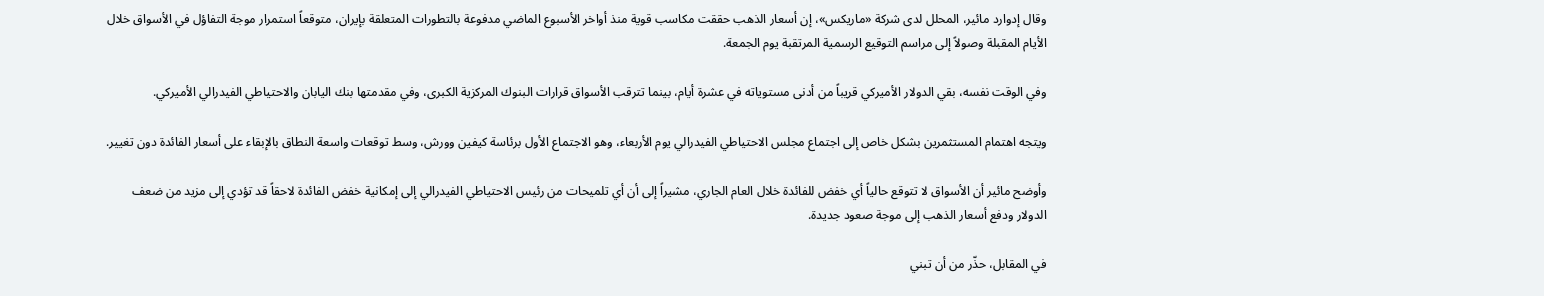وقال إدوارد مائير، المحلل لدى شركة «ماريكس»، إن أسعار الذهب حققت مكاسب قوية منذ أواخر الأسبوع الماضي مدفوعة بالتطورات المتعلقة بإيران، متوقعاً استمرار موجة التفاؤل في الأسواق خلال الأيام المقبلة وصولاً إلى مراسم التوقيع الرسمية المرتقبة يوم الجمعة.

وفي الوقت نفسه، بقي الدولار الأميركي قريباً من أدنى مستوياته في عشرة أيام، بينما تترقب الأسواق قرارات البنوك المركزية الكبرى، وفي مقدمتها بنك اليابان والاحتياطي الفيدرالي الأميركي.

ويتجه اهتمام المستثمرين بشكل خاص إلى اجتماع مجلس الاحتياطي الفيدرالي يوم الأربعاء، وهو الاجتماع الأول برئاسة كيفين وورش، وسط توقعات واسعة النطاق بالإبقاء على أسعار الفائدة دون تغيير.

وأوضح مائير أن الأسواق لا تتوقع حالياً أي خفض للفائدة خلال العام الجاري، مشيراً إلى أن أي تلميحات من رئيس الاحتياطي الفيدرالي إلى إمكانية خفض الفائدة لاحقاً قد تؤدي إلى مزيد من ضعف الدولار ودفع أسعار الذهب إلى موجة صعود جديدة.

في المقابل، حذّر من أن تبني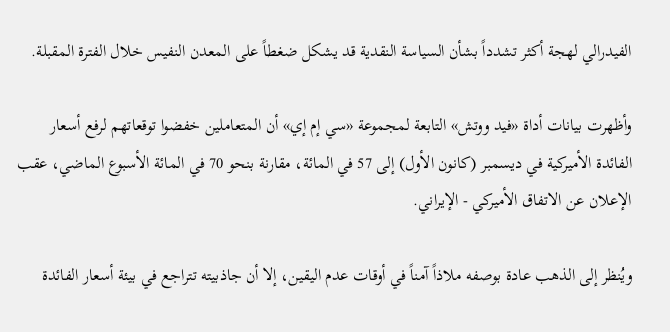الفيدرالي لهجة أكثر تشدداً بشأن السياسة النقدية قد يشكل ضغطاً على المعدن النفيس خلال الفترة المقبلة.

وأظهرت بيانات أداة «فيد ووتش» التابعة لمجموعة «سي إم إي» أن المتعاملين خفضوا توقعاتهم لرفع أسعار الفائدة الأميركية في ديسمبر (كانون الأول) إلى 57 في المائة، مقارنة بنحو 70 في المائة الأسبوع الماضي، عقب الإعلان عن الاتفاق الأميركي - الإيراني.

ويُنظر إلى الذهب عادة بوصفه ملاذاً آمناً في أوقات عدم اليقين، إلا أن جاذبيته تتراجع في بيئة أسعار الفائدة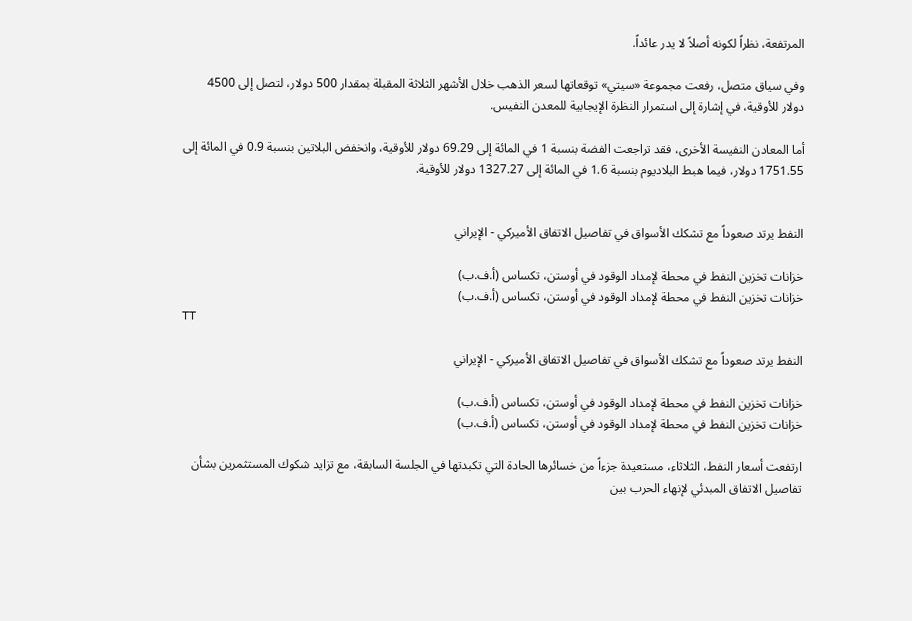المرتفعة، نظراً لكونه أصلاً لا يدر عائداً.

وفي سياق متصل، رفعت مجموعة «سيتي» توقعاتها لسعر الذهب خلال الأشهر الثلاثة المقبلة بمقدار 500 دولار، لتصل إلى 4500 دولار للأوقية، في إشارة إلى استمرار النظرة الإيجابية للمعدن النفيس.

أما المعادن النفيسة الأخرى، فقد تراجعت الفضة بنسبة 1 في المائة إلى 69.29 دولار للأوقية، وانخفض البلاتين بنسبة 0.9 في المائة إلى 1751.55 دولار، فيما هبط البلاديوم بنسبة 1.6 في المائة إلى 1327.27 دولار للأوقية.


النفط يرتد صعوداً مع تشكك الأسواق في تفاصيل الاتفاق الأميركي - الإيراني

خزانات تخزين النفط في محطة لإمداد الوقود في أوستن، تكساس (أ.ف.ب)
خزانات تخزين النفط في محطة لإمداد الوقود في أوستن، تكساس (أ.ف.ب)
TT

النفط يرتد صعوداً مع تشكك الأسواق في تفاصيل الاتفاق الأميركي - الإيراني

خزانات تخزين النفط في محطة لإمداد الوقود في أوستن، تكساس (أ.ف.ب)
خزانات تخزين النفط في محطة لإمداد الوقود في أوستن، تكساس (أ.ف.ب)

ارتفعت أسعار النفط، الثلاثاء، مستعيدة جزءاً من خسائرها الحادة التي تكبدتها في الجلسة السابقة، مع تزايد شكوك المستثمرين بشأن تفاصيل الاتفاق المبدئي لإنهاء الحرب بين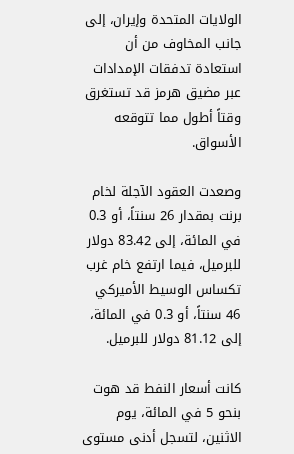الولايات المتحدة وإيران، إلى جانب المخاوف من أن استعادة تدفقات الإمدادات عبر مضيق هرمز قد تستغرق وقتاً أطول مما تتوقعه الأسواق.

وصعدت العقود الآجلة لخام برنت بمقدار 26 سنتاً، أو 0.3 في المائة، إلى 83.42 دولار للبرميل، فيما ارتفع خام غرب تكساس الوسيط الأميركي 46 سنتاً، أو 0.3 في المائة، إلى 81.12 دولار للبرميل.

كانت أسعار النفط قد هوت بنحو 5 في المائة، يوم الاثنين، لتسجل أدنى مستوى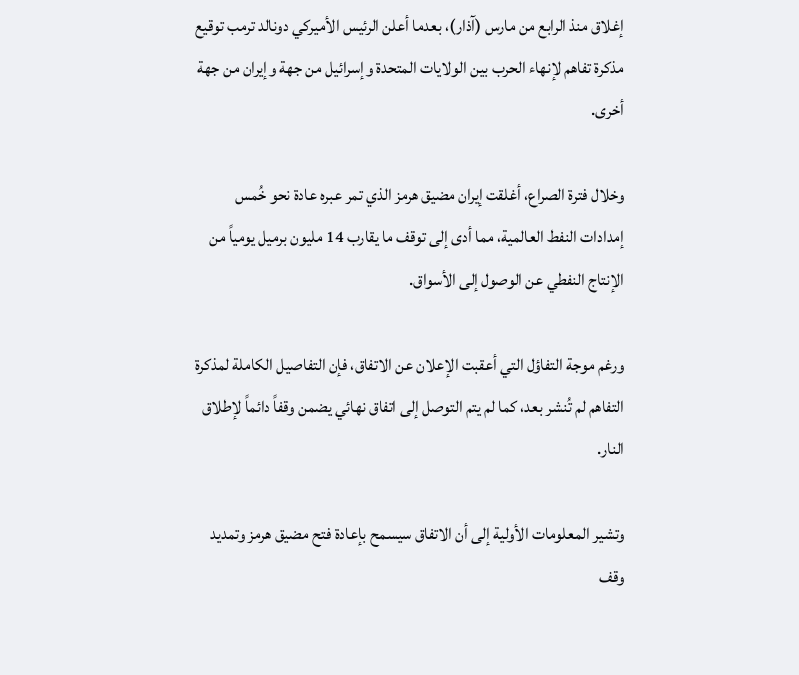إغلاق منذ الرابع من مارس (آذار)، بعدما أعلن الرئيس الأميركي دونالد ترمب توقيع مذكرة تفاهم لإنهاء الحرب بين الولايات المتحدة وإسرائيل من جهة وإيران من جهة أخرى.

وخلال فترة الصراع، أغلقت إيران مضيق هرمز الذي تمر عبره عادة نحو خُمس إمدادات النفط العالمية، مما أدى إلى توقف ما يقارب 14 مليون برميل يومياً من الإنتاج النفطي عن الوصول إلى الأسواق.

ورغم موجة التفاؤل التي أعقبت الإعلان عن الاتفاق، فإن التفاصيل الكاملة لمذكرة التفاهم لم تُنشر بعد، كما لم يتم التوصل إلى اتفاق نهائي يضمن وقفاً دائماً لإطلاق النار.

وتشير المعلومات الأولية إلى أن الاتفاق سيسمح بإعادة فتح مضيق هرمز وتمديد وقف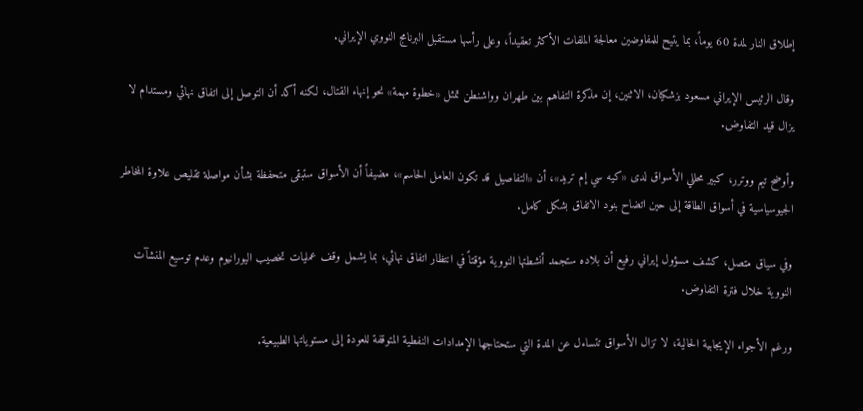إطلاق النار لمدة 60 يوماً، بما يتيح للمفاوضين معالجة الملفات الأكثر تعقيداً، وعلى رأسها مستقبل البرنامج النووي الإيراني.

وقال الرئيس الإيراني مسعود بزشكيان، الاثنين، إن مذكرة التفاهم بين طهران وواشنطن تمثل «خطوة مهمة» نحو إنهاء القتال، لكنه أكد أن التوصل إلى اتفاق نهائي ومستدام لا يزال قيد التفاوض.

وأوضح تيم ووترر، كبير محللي الأسواق لدى «كيه سي إم تريد»، أن «التفاصيل قد تكون العامل الحاسم»، مضيفاً أن الأسواق ستبقى متحفظة بشأن مواصلة تقليص علاوة المخاطر الجيوسياسية في أسواق الطاقة إلى حين اتضاح بنود الاتفاق بشكل كامل.

وفي سياق متصل، كشف مسؤول إيراني رفيع أن بلاده ستجمد أنشطتها النووية مؤقتاً في انتظار اتفاق نهائي، بما يشمل وقف عمليات تخصيب اليورانيوم وعدم توسيع المنشآت النووية خلال فترة التفاوض.

ورغم الأجواء الإيجابية الحالية، لا تزال الأسواق تتساءل عن المدة التي ستحتاجها الإمدادات النفطية المتوقفة للعودة إلى مستوياتها الطبيعية.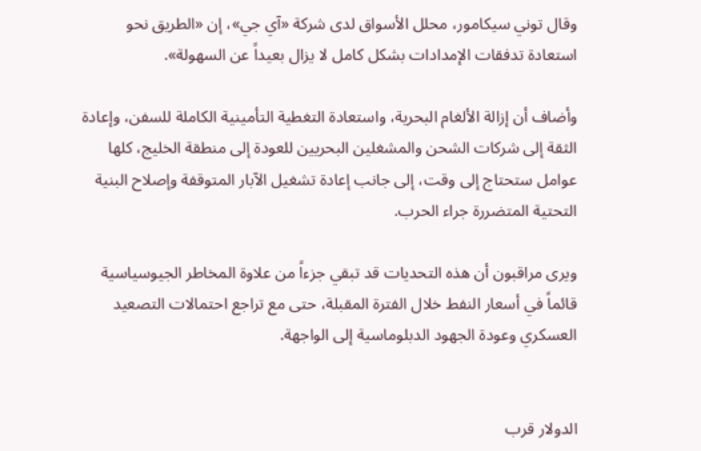وقال توني سيكامور، محلل الأسواق لدى شركة «آي جي»، إن «الطريق نحو استعادة تدفقات الإمدادات بشكل كامل لا يزال بعيداً عن السهولة».

وأضاف أن إزالة الألغام البحرية، واستعادة التغطية التأمينية الكاملة للسفن، وإعادة الثقة إلى شركات الشحن والمشغلين البحريين للعودة إلى منطقة الخليج، كلها عوامل ستحتاج إلى وقت، إلى جانب إعادة تشغيل الآبار المتوقفة وإصلاح البنية التحتية المتضررة جراء الحرب.

ويرى مراقبون أن هذه التحديات قد تبقي جزءاً من علاوة المخاطر الجيوسياسية قائماً في أسعار النفط خلال الفترة المقبلة، حتى مع تراجع احتمالات التصعيد العسكري وعودة الجهود الدبلوماسية إلى الواجهة.


الدولار قرب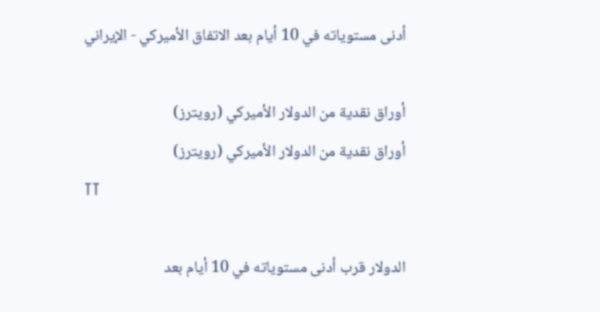أدنى مستوياته في 10 أيام بعد الاتفاق الأميركي - الإيراني

أوراق نقدية من الدولار الأميركي (رويترز)
أوراق نقدية من الدولار الأميركي (رويترز)
TT

الدولار قرب أدنى مستوياته في 10 أيام بعد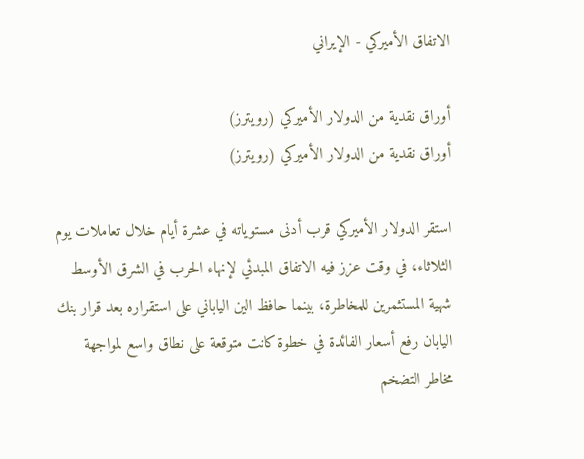الاتفاق الأميركي - الإيراني

أوراق نقدية من الدولار الأميركي (رويترز)
أوراق نقدية من الدولار الأميركي (رويترز)

استقر الدولار الأميركي قرب أدنى مستوياته في عشرة أيام خلال تعاملات يوم الثلاثاء، في وقت عزز فيه الاتفاق المبدئي لإنهاء الحرب في الشرق الأوسط شهية المستثمرين للمخاطرة، بينما حافظ الين الياباني على استقراره بعد قرار بنك اليابان رفع أسعار الفائدة في خطوة كانت متوقعة على نطاق واسع لمواجهة مخاطر التضخم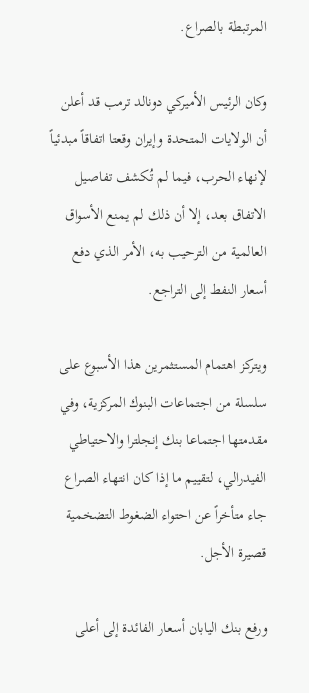المرتبطة بالصراع.

وكان الرئيس الأميركي دونالد ترمب قد أعلن أن الولايات المتحدة وإيران وقعتا اتفاقاً مبدئياً لإنهاء الحرب، فيما لم تُكشف تفاصيل الاتفاق بعد، إلا أن ذلك لم يمنع الأسواق العالمية من الترحيب به، الأمر الذي دفع أسعار النفط إلى التراجع.

ويتركز اهتمام المستثمرين هذا الأسبوع على سلسلة من اجتماعات البنوك المركزية، وفي مقدمتها اجتماعا بنك إنجلترا والاحتياطي الفيدرالي، لتقييم ما إذا كان انتهاء الصراع جاء متأخراً عن احتواء الضغوط التضخمية قصيرة الأجل.

ورفع بنك اليابان أسعار الفائدة إلى أعلى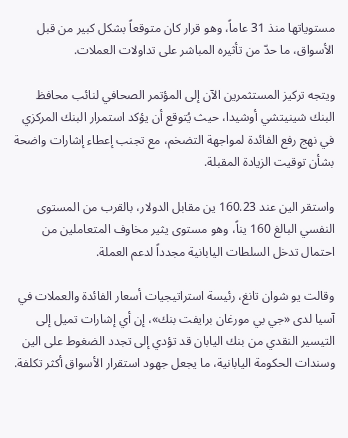مستوياتها منذ 31 عاماً، وهو قرار كان متوقعاً بشكل كبير من قبل الأسواق، ما حدّ من تأثيره المباشر على تداولات العملات.

ويتجه تركيز المستثمرين الآن إلى المؤتمر الصحافي لنائب محافظ البنك شينيتشي أوشيدا، حيث يُتوقع أن يؤكد استمرار البنك المركزي في نهج رفع الفائدة لمواجهة التضخم، مع تجنب إعطاء إشارات واضحة بشأن توقيت الزيادة المقبلة.

واستقر الين عند 160.23 ين مقابل الدولار، بالقرب من المستوى النفسي البالغ 160 يناً، وهو مستوى يثير مخاوف المتعاملين من احتمال تدخل السلطات اليابانية مجدداً لدعم العملة.

وقالت يو شوان تانغ، رئيسة استراتيجيات أسعار الفائدة والعملات في آسيا لدى «جي بي مورغان برايفت بنك»، إن أي إشارات تميل إلى التيسير النقدي من بنك اليابان قد تؤدي إلى تجدد الضغوط على الين وسندات الحكومة اليابانية، ما يجعل جهود استقرار الأسواق أكثر تكلفة.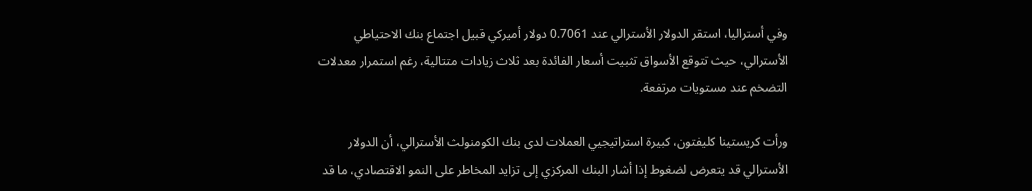وفي أستراليا، استقر الدولار الأسترالي عند 0.7061 دولار أميركي قبيل اجتماع بنك الاحتياطي الأسترالي، حيث تتوقع الأسواق تثبيت أسعار الفائدة بعد ثلاث زيادات متتالية، رغم استمرار معدلات التضخم عند مستويات مرتفعة.

ورأت كريستينا كليفتون، كبيرة استراتيجيي العملات لدى بنك الكومنولث الأسترالي، أن الدولار الأسترالي قد يتعرض لضغوط إذا أشار البنك المركزي إلى تزايد المخاطر على النمو الاقتصادي، ما قد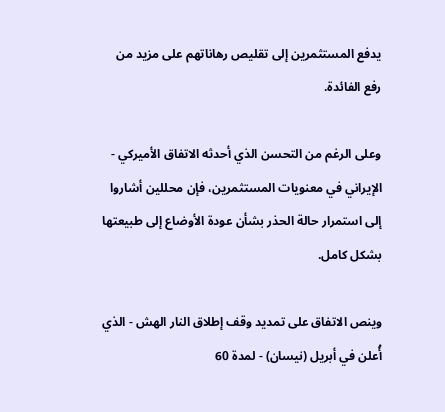يدفع المستثمرين إلى تقليص رهاناتهم على مزيد من رفع الفائدة.

وعلى الرغم من التحسن الذي أحدثه الاتفاق الأميركي - الإيراني في معنويات المستثمرين، فإن محللين أشاروا إلى استمرار حالة الحذر بشأن عودة الأوضاع إلى طبيعتها بشكل كامل.

وينص الاتفاق على تمديد وقف إطلاق النار الهش - الذي أُعلن في أبريل (نيسان) - لمدة 60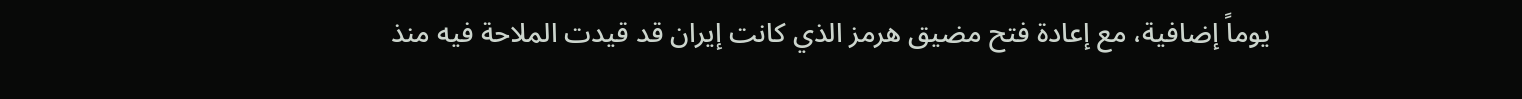يوماً إضافية، مع إعادة فتح مضيق هرمز الذي كانت إيران قد قيدت الملاحة فيه منذ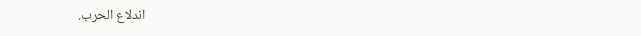اندلاع الحرب.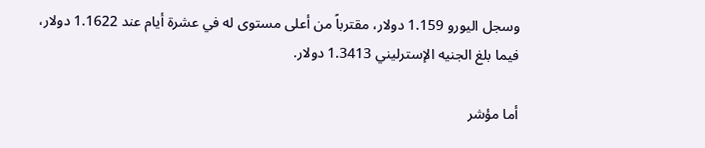وسجل اليورو 1.159 دولار، مقترباً من أعلى مستوى له في عشرة أيام عند 1.1622 دولار، فيما بلغ الجنيه الإسترليني 1.3413 دولار.

أما مؤشر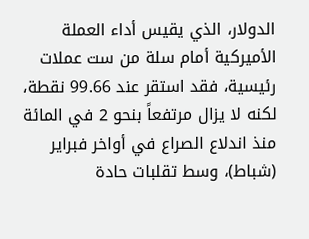الدولار، الذي يقيس أداء العملة الأميركية أمام سلة من ست عملات رئيسية، فقد استقر عند 99.66 نقطة، لكنه لا يزال مرتفعاً بنحو 2 في المائة منذ اندلاع الصراع في أواخر فبراير (شباط)، وسط تقلبات حادة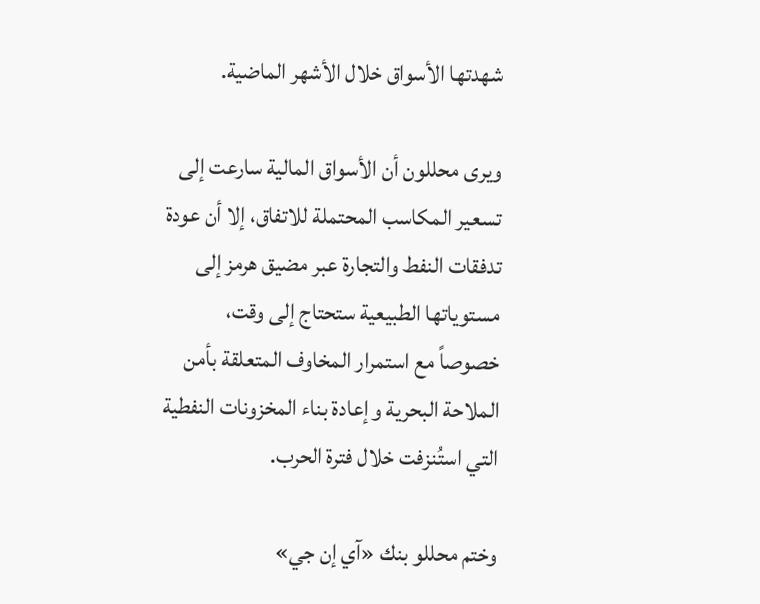شهدتها الأسواق خلال الأشهر الماضية.

ويرى محللون أن الأسواق المالية سارعت إلى تسعير المكاسب المحتملة للاتفاق، إلا أن عودة تدفقات النفط والتجارة عبر مضيق هرمز إلى مستوياتها الطبيعية ستحتاج إلى وقت، خصوصاً مع استمرار المخاوف المتعلقة بأمن الملاحة البحرية وإعادة بناء المخزونات النفطية التي استُنزفت خلال فترة الحرب.

وختم محللو بنك «آي إن جي»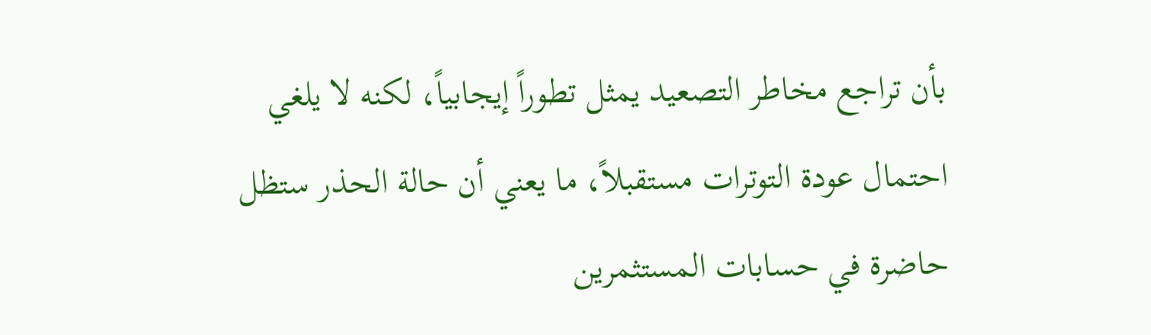بأن تراجع مخاطر التصعيد يمثل تطوراً إيجابياً، لكنه لا يلغي احتمال عودة التوترات مستقبلاً، ما يعني أن حالة الحذر ستظل حاضرة في حسابات المستثمرين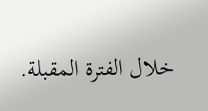خلال الفترة المقبلة.